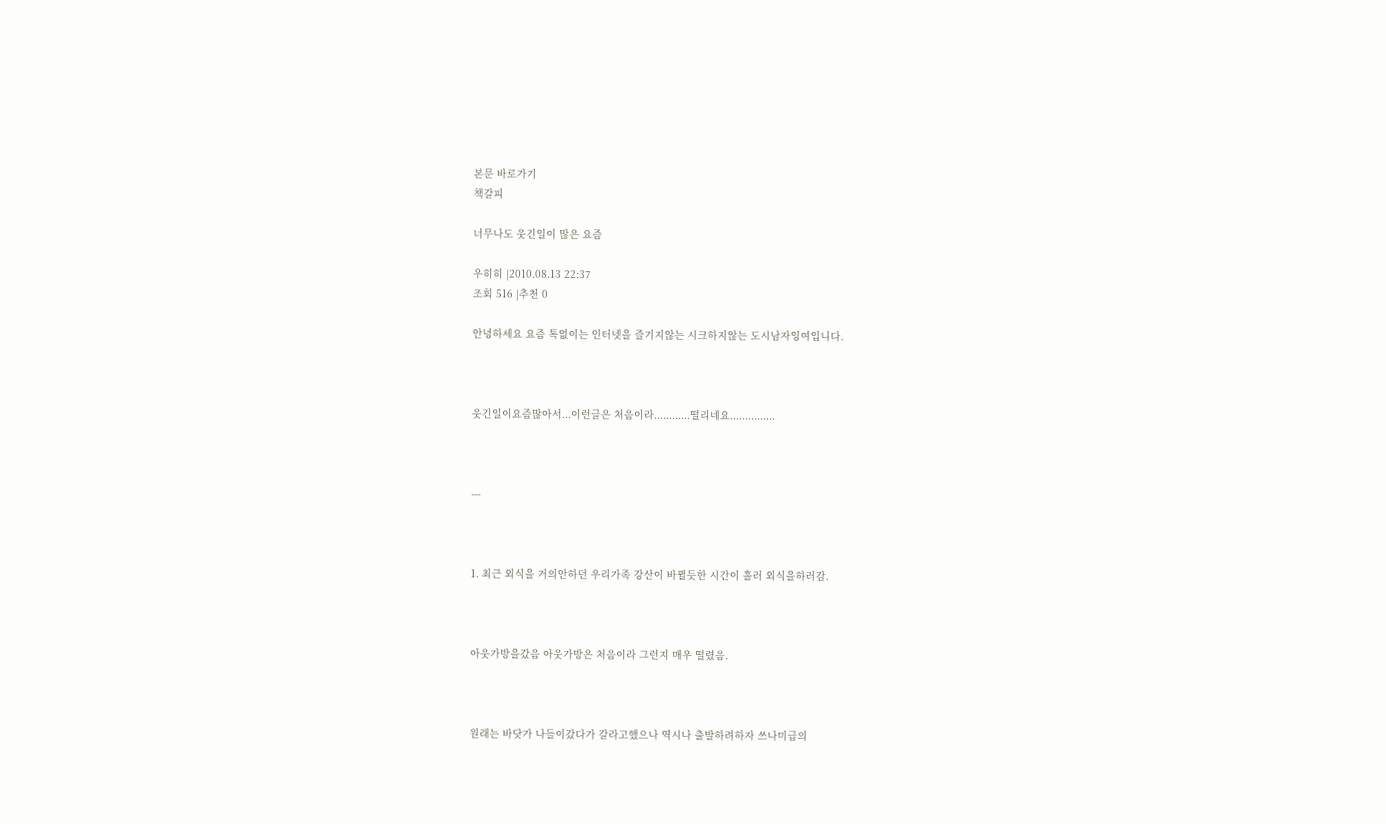본문 바로가기
책갈피

너무나도 웃긴일이 많은 요즘

우히히 |2010.08.13 22:37
조회 516 |추천 0

안녕하세요 요즘 톡없이는 인터넷을 즐기지않는 시크하지않는 도시남자잉여입니다.



웃긴일이요즘많아서...이런글은 처음이라............떨리네요...............



---



1. 최근 외식을 거의안하던 우리가족 강산이 바뀔듯한 시간이 흘러 외식을하러감.



아웃가방을갔음 아웃가방은 처음이라 그런지 매우 떨렸음.



원래는 바닷가 나들이갔다가 갈라고했으나 역시나 출발하려하자 쓰나미급의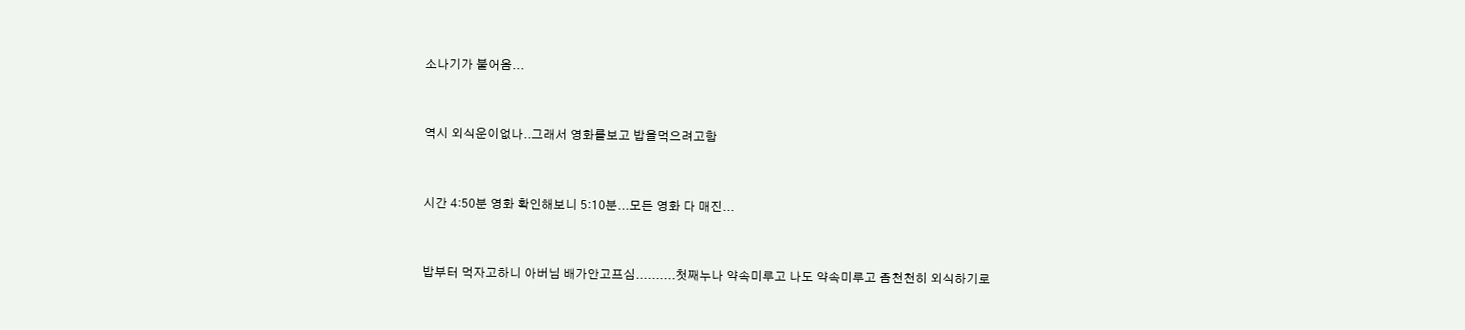소나기가 불어옴...



역시 외식운이없나..그래서 영화를보고 밥을먹으려고함



시간 4:50분 영화 확인해보니 5:10분...모든 영화 다 매진...



밥부터 먹자고하니 아버님 배가안고프심..........첫째누나 약속미루고 나도 약속미루고 좀천천히 외식하기로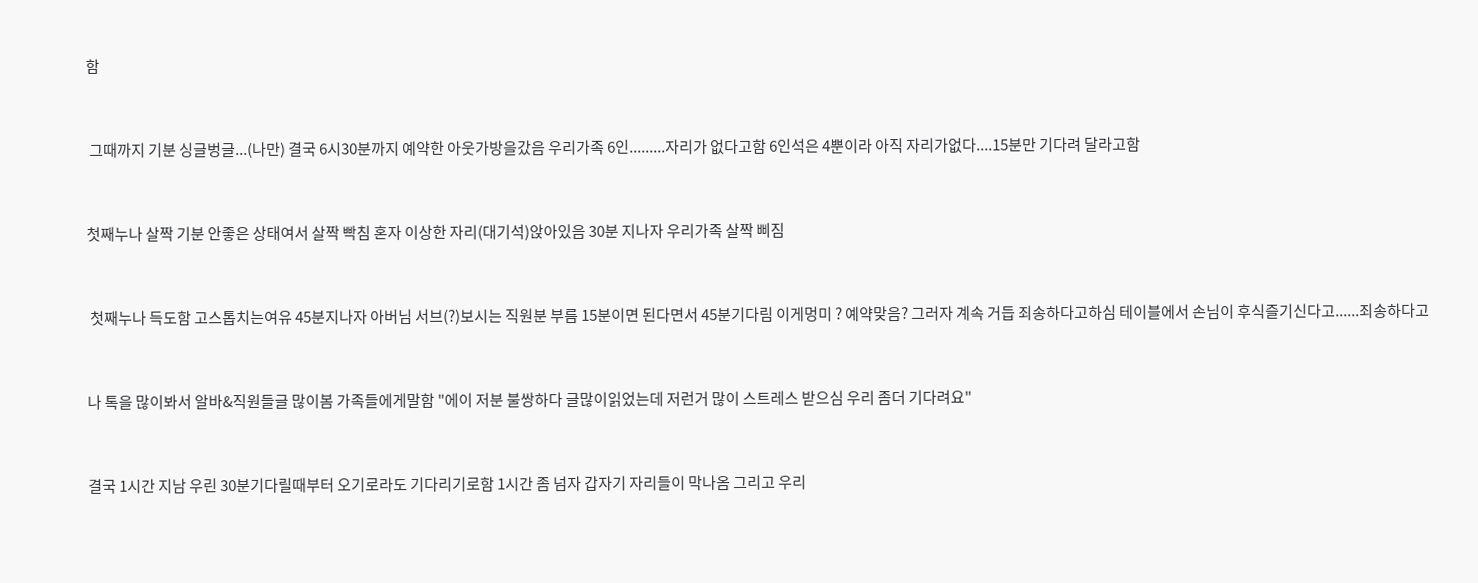함



 그때까지 기분 싱글벙글...(나만) 결국 6시30분까지 예약한 아웃가방을갔음 우리가족 6인.........자리가 없다고함 6인석은 4뿐이라 아직 자리가없다....15분만 기다려 달라고함



첫째누나 살짝 기분 안좋은 상태여서 살짝 빡침 혼자 이상한 자리(대기석)앉아있음 30분 지나자 우리가족 살짝 삐짐



 첫째누나 득도함 고스톱치는여유 45분지나자 아버님 서브(?)보시는 직원분 부름 15분이면 된다면서 45분기다림 이게멍미 ? 예약맞음? 그러자 계속 거듭 죄송하다고하심 테이블에서 손님이 후식즐기신다고......죄송하다고



나 톡을 많이봐서 알바&직원들글 많이봄 가족들에게말함 "에이 저분 불쌍하다 글많이읽었는데 저런거 많이 스트레스 받으심 우리 좀더 기다려요"



결국 1시간 지남 우린 30분기다릴때부터 오기로라도 기다리기로함 1시간 좀 넘자 갑자기 자리들이 막나옴 그리고 우리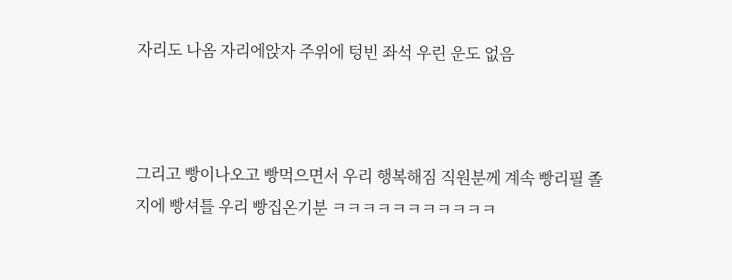자리도 나옴 자리에앉자 주위에 텅빈 좌석 우린 운도 없음



그리고 빵이나오고 빵먹으면서 우리 행복해짐 직원분께 계속 빵리필 졸지에 빵셔틀 우리 빵집온기분 ㅋㅋㅋㅋㅋㅋㅋㅋㅋㅋㅋ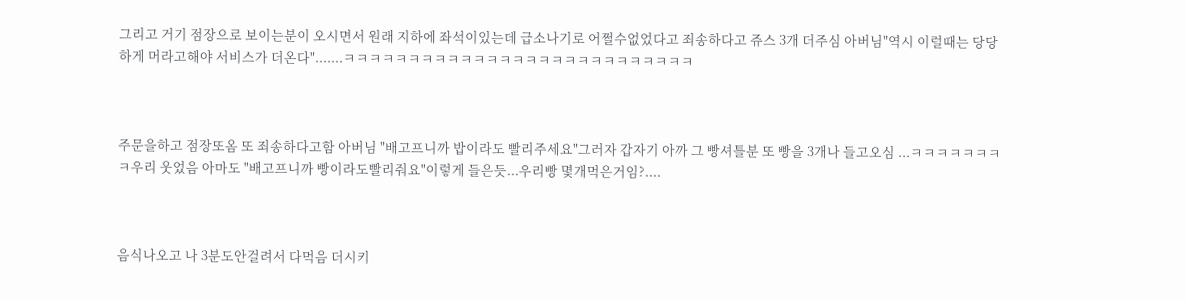그리고 거기 점장으로 보이는분이 오시면서 원래 지하에 좌석이있는데 급소나기로 어쩔수없었다고 죄송하다고 쥬스 3개 더주심 아버님"역시 이럴때는 당당하게 머라고해야 서비스가 더온다".......ㅋㅋㅋㅋㅋㅋㅋㅋㅋㅋㅋㅋㅋㅋㅋㅋㅋㅋㅋㅋㅋㅋㅋㅋㅋㅋㅋ



주문을하고 점장또옴 또 죄송하다고함 아버님 "배고프니까 밥이라도 빨리주세요"그러자 갑자기 아까 그 빵셔틀분 또 빵을 3개나 들고오심 ...ㅋㅋㅋㅋㅋㅋㅋㅋ우리 웃었음 아마도 "배고프니까 빵이라도빨리줘요"이렇게 들은듯...우리빵 몇개먹은거임?....



음식나오고 나 3분도안걸려서 다먹음 더시키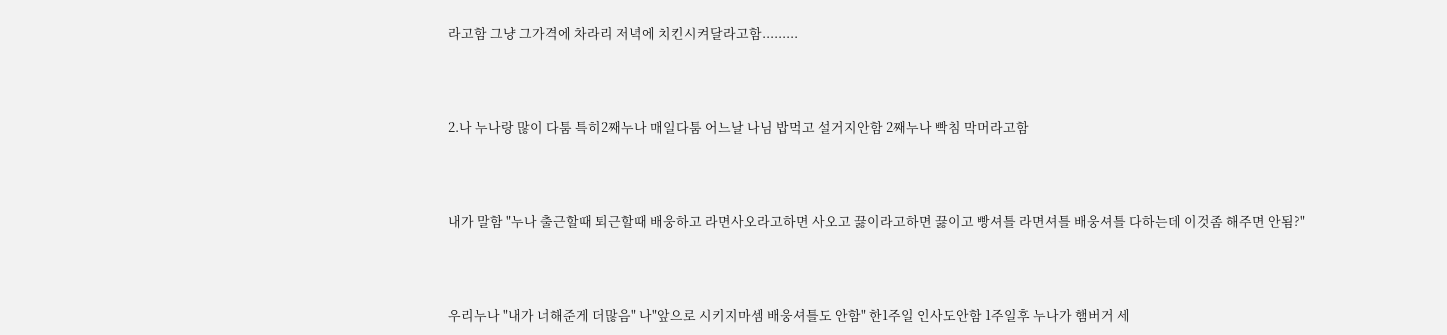라고함 그냥 그가격에 차라리 저녁에 치킨시켜달라고함.........



2.나 누나랑 많이 다툼 특히2째누나 매일다툼 어느날 나님 밥먹고 설거지안함 2째누나 빡침 막머라고함



내가 말함 "누나 출근할때 퇴근할때 배웅하고 라면사오라고하면 사오고 끓이라고하면 끓이고 빵셔틀 라면셔틀 배웅셔틀 다하는데 이것좀 해주면 안됨?"



우리누나 "내가 너해준게 더많음" 나"앞으로 시키지마셈 배웅셔틀도 안함" 한1주일 인사도안함 1주일후 누나가 햄버거 세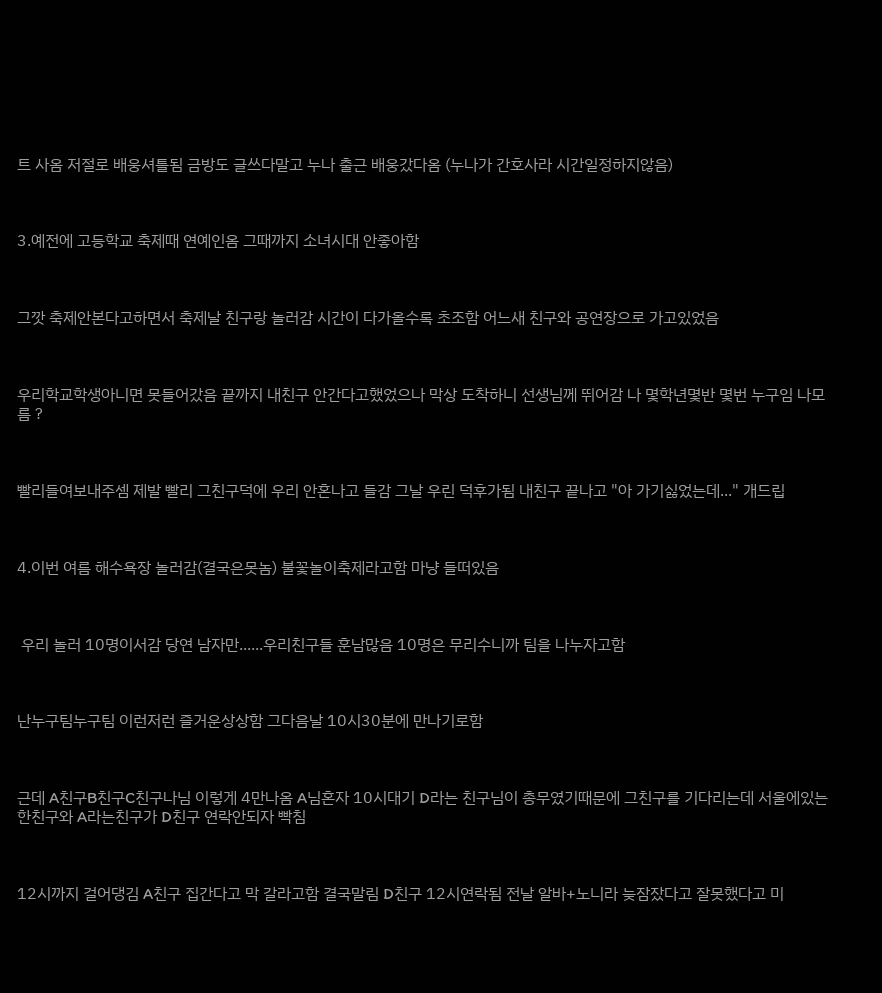트 사옴 저절로 배웅셔틀됨 금방도 글쓰다말고 누나 출근 배웅갔다옴 (누나가 간호사라 시간일정하지않음)



3.예전에 고등학교 축제때 연예인옴 그때까지 소녀시대 안좋아함



그깟 축제안본다고하면서 축제날 친구랑 놀러감 시간이 다가올수록 초조함 어느새 친구와 공연장으로 가고있었음



우리학교학생아니면 못들어갔음 끝까지 내친구 안간다고했었으나 막상 도착하니 선생님께 뛰어감 나 몇학년몇반 몇번 누구임 나모름 ?



빨리들여보내주셈 제발 빨리 그친구덕에 우리 안혼나고 들감 그날 우린 덕후가됨 내친구 끝나고 "아 가기싫었는데..." 개드립



4.이번 여름 해수욕장 놀러감(결국은못놈) 불꽃놀이축제라고함 마냥 들떠있음



 우리 놀러 10명이서감 당연 남자만......우리친구들 훈남많음 10명은 무리수니까 팀을 나누자고함



난누구팀누구팀 이런저런 즐거운상상함 그다음날 10시30분에 만나기로함



근데 A친구B친구C친구나님 이렇게 4만나옴 A님혼자 10시대기 D라는 친구님이 총무였기때문에 그친구를 기다리는데 서울에있는 한친구와 A라는친구가 D친구 연락안되자 빡침



12시까지 걸어댕김 A친구 집간다고 막 갈라고함 결국말림 D친구 12시연락됨 전날 알바+노니라 늦잠잤다고 잘못했다고 미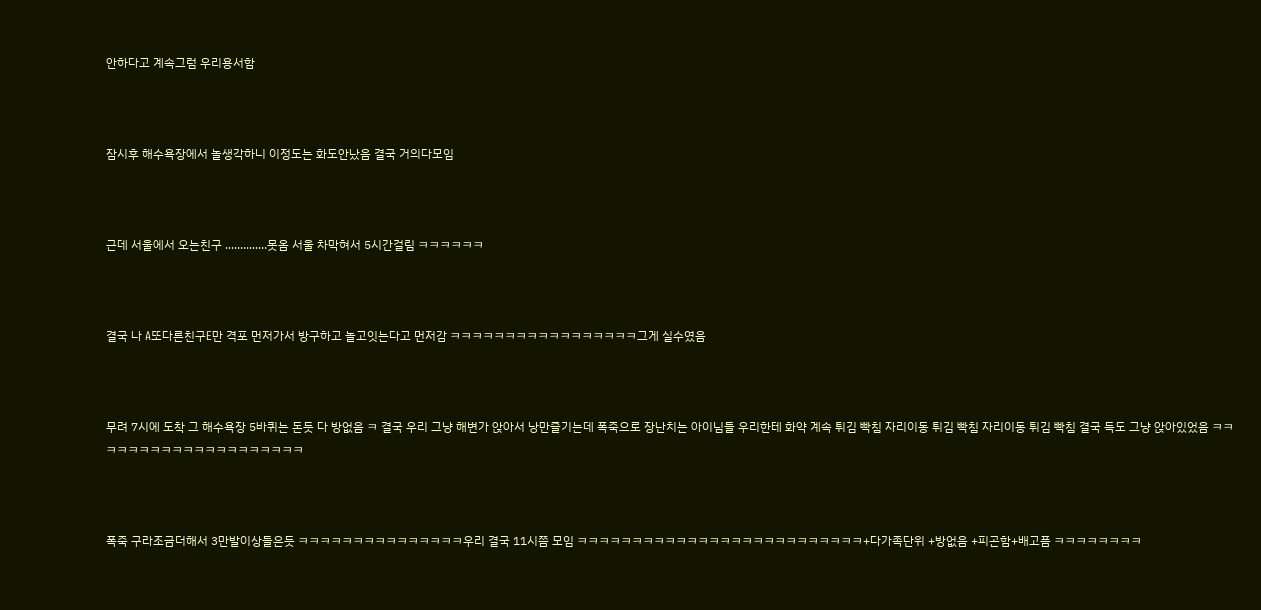안하다고 계속그럼 우리용서함



잠시후 해수욕장에서 놀생각하니 이정도는 화도안났음 결국 거의다모임



근데 서울에서 오는친구 ..............못옴 서울 차막혀서 5시간걸림 ㅋㅋㅋㅋㅋㅋ



결국 나 A또다른친구E만 격포 먼저가서 방구하고 놀고잇는다고 먼저감 ㅋㅋㅋㅋㅋㅋㅋㅋㅋㅋㅋㅋㅋㅋㅋㅋㅋ그게 실수였음



무려 7시에 도착 그 해수욕장 5바퀴는 돈듯 다 방없음 ㅋ 결국 우리 그냥 해변가 앉아서 낭만즐기는데 폭죽으로 장난치는 아이님들 우리한테 화약 계속 튀김 빡침 자리이동 튀김 빡침 자리이동 튀김 빡침 결국 득도 그냥 앉아있었음 ㅋㅋㅋㅋㅋㅋㅋㅋㅋㅋㅋㅋㅋㅋㅋㅋㅋㅋㅋㅋ



폭죽 구라조금더해서 3만발이상들은듯 ㅋㅋㅋㅋㅋㅋㅋㅋㅋㅋㅋㅋㅋㅋㅋ우리 결국 11시쯤 모임 ㅋㅋㅋㅋㅋㅋㅋㅋㅋㅋㅋㅋㅋㅋㅋㅋㅋㅋㅋㅋㅋㅋㅋㅋㅋㅋ+다가족단위 +방없음 +피곤함+배고픔 ㅋㅋㅋㅋㅋㅋㅋㅋ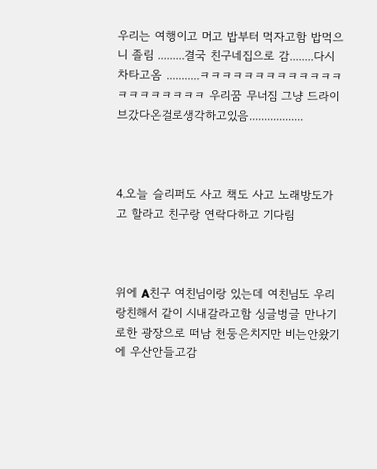우리는 여행이고 머고 밥부터 먹자고함 밥먹으니 졸림 .........결국 친구네집으로 감........다시 차타고옴 ...........ㅋㅋㅋㅋㅋㅋㅋㅋㅋㅋㅋㅋㅋㅋㅋㅋㅋㅋㅋㅋㅋ 우리꿈 무너짐 그냥 드라이브갔다온걸로생각하고있음..................



4.오늘 슬리퍼도 사고 책도 사고 노래방도가고 할라고 친구랑 연락다하고 기다림



위에 A친구 여친님이랑 있는데 여친님도 우리랑친해서 같이 시내갈라고함 싱글벙글 만나기로한 광장으로 떠남 천둥은치지만 비는안왔기에 우산안들고감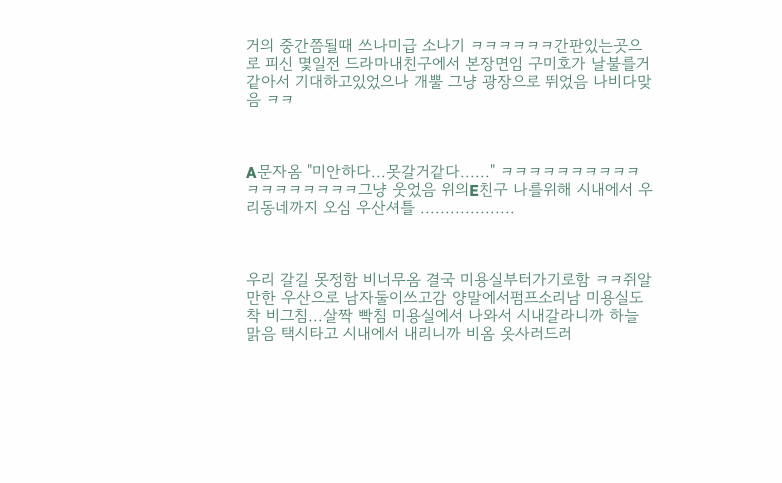거의 중간쯤될때 쓰나미급 소나기 ㅋㅋㅋㅋㅋㅋ간판있는곳으로 피신 몇일전 드라마내친구에서 본장면임 구미호가 날불를거같아서 기대하고있었으나 개뿔 그냥 광장으로 뛰었음 나비다맞음 ㅋㅋ



A문자옴 "미안하다...못갈거같다......" ㅋㅋㅋㅋㅋㅋㅋㅋㅋㅋㅋㅋㅋㅋㅋㅋㅋㅋ그냥 웃었음 위의E친구 나를위해 시내에서 우리동네까지 오심 우산셔틀 ...................



우리 갈길 못정함 비너무옴 결국 미용실부터가기로함 ㅋㅋ쥐알만한 우산으로 남자둘이쓰고감 양말에서펌프소리남 미용실도착 비그침...살짝 빡침 미용실에서 나와서 시내갈라니까 하늘 맑음 택시타고 시내에서 내리니까 비옴 옷사러드러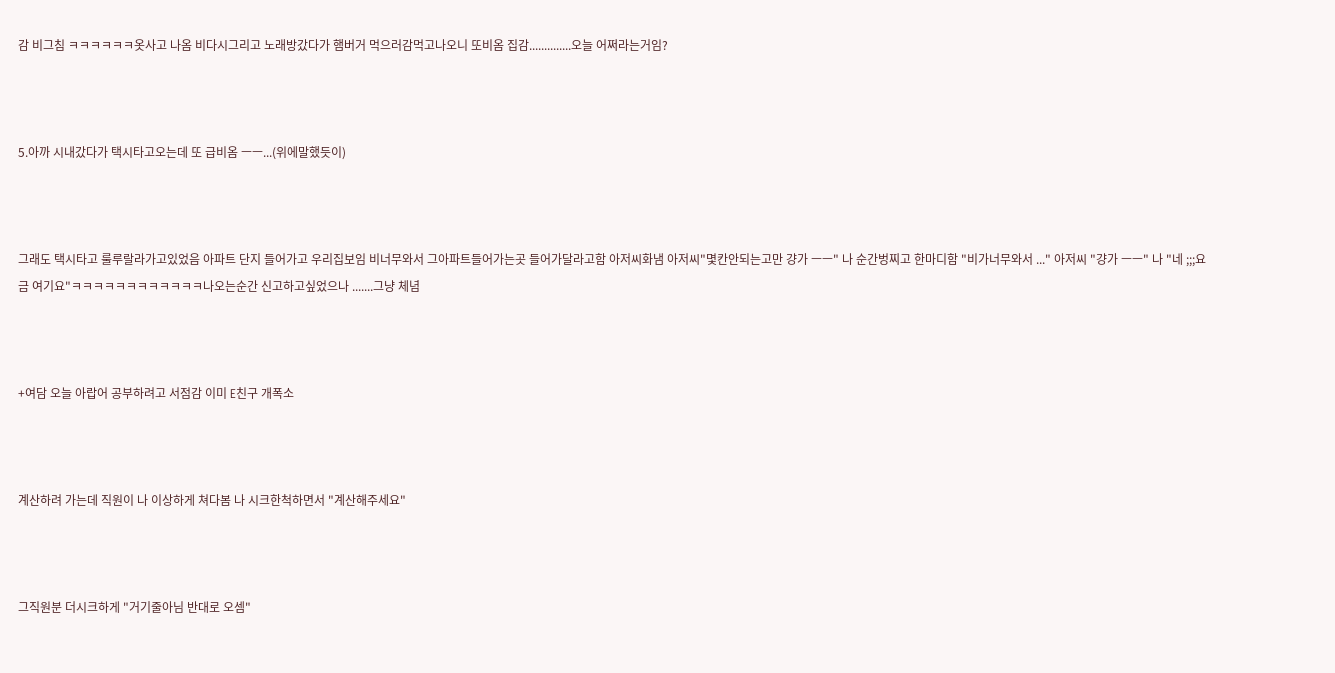감 비그침 ㅋㅋㅋㅋㅋㅋ옷사고 나옴 비다시그리고 노래방갔다가 햄버거 먹으러감먹고나오니 또비옴 집감..............오늘 어쩌라는거임?



5.아까 시내갔다가 택시타고오는데 또 급비옴 ㅡㅡ...(위에말했듯이)



그래도 택시타고 룰루랄라가고있었음 아파트 단지 들어가고 우리집보임 비너무와서 그아파트들어가는곳 들어가달라고함 아저씨화냄 아저씨"몇칸안되는고만 걍가 ㅡㅡ" 나 순간벙찌고 한마디함 "비가너무와서 ..." 아저씨 "걍가 ㅡㅡ" 나 "네 ;;;요금 여기요"ㅋㅋㅋㅋㅋㅋㅋㅋㅋㅋㅋㅋ나오는순간 신고하고싶었으나 .......그냥 체념



+여담 오늘 아랍어 공부하려고 서점감 이미 E친구 개폭소



계산하려 가는데 직원이 나 이상하게 쳐다봄 나 시크한척하면서 "계산해주세요"



그직원분 더시크하게 "거기줄아님 반대로 오셈"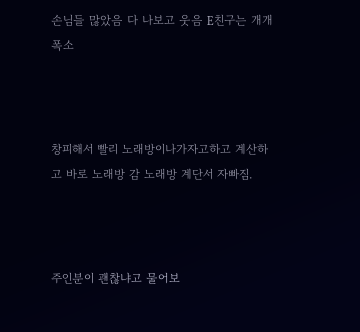손님들 많았음 다 나보고 웃음 E친구는 개개폭소



창피해서 빨리 노래방이나가자고하고 계산하고 바로 노래방 감 노래방 계단서 자빠짐.



주인분이 괜찮냐고 물어보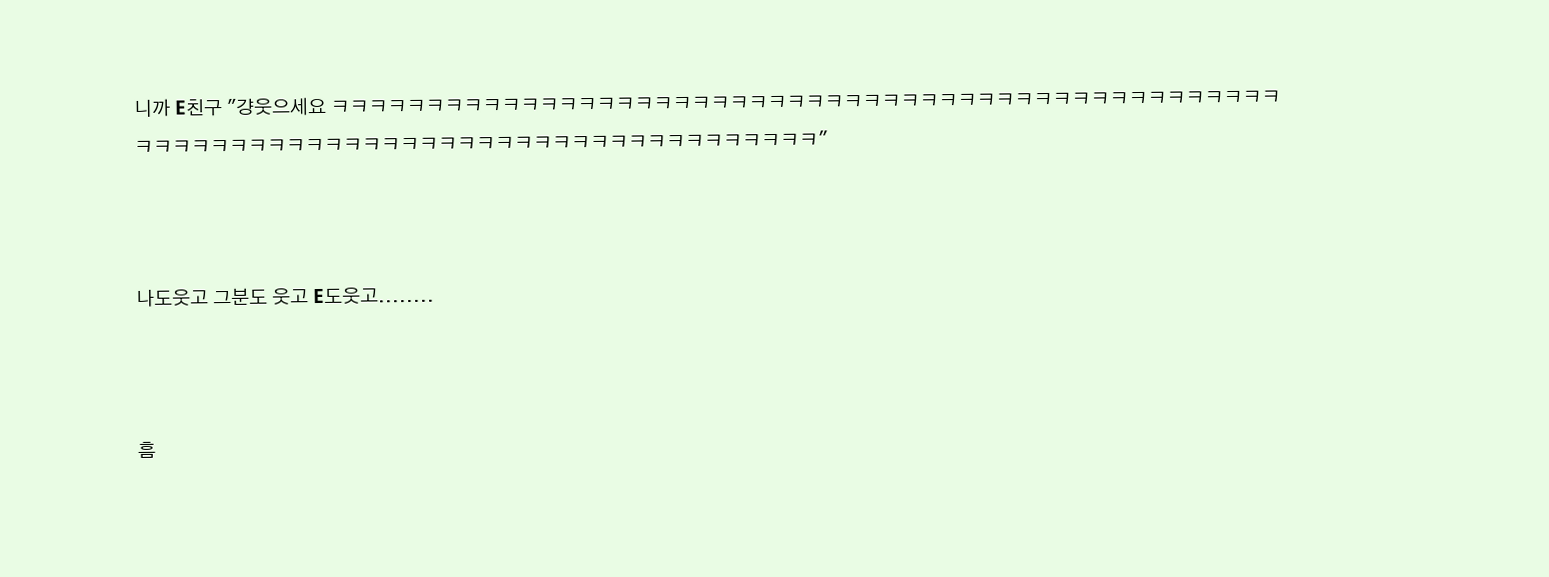니까 E친구 "걍웃으세요 ㅋㅋㅋㅋㅋㅋㅋㅋㅋㅋㅋㅋㅋㅋㅋㅋㅋㅋㅋㅋㅋㅋㅋㅋㅋㅋㅋㅋㅋㅋㅋㅋㅋㅋㅋㅋㅋㅋㅋㅋㅋㅋㅋㅋㅋㅋㅋㅋㅋㅋㅋㅋㅋㅋㅋㅋㅋㅋㅋㅋㅋㅋㅋㅋㅋㅋㅋㅋㅋㅋㅋㅋㅋㅋㅋㅋㅋㅋㅋㅋㅋㅋㅋㅋㅋㅋ"



나도웃고 그분도 웃고 E도웃고........



흠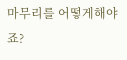마무리를 어떻게해야죠?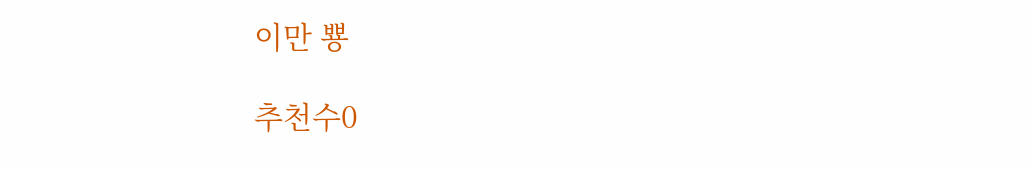이만 뿅

추천수0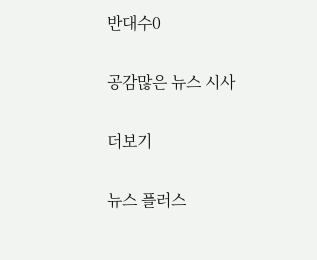반대수0

공감많은 뉴스 시사

더보기

뉴스 플러스